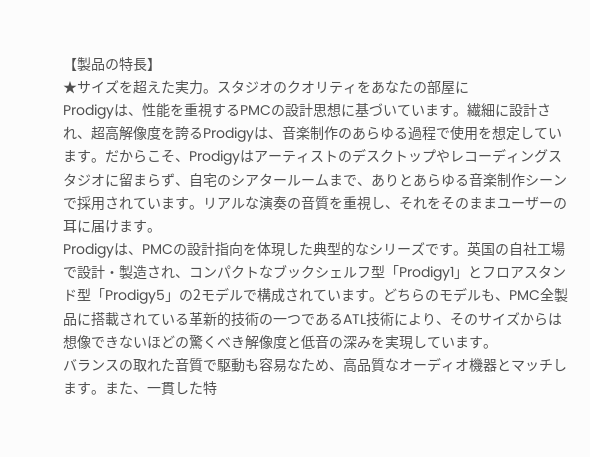【製品の特長】
★サイズを超えた実力。スタジオのクオリティをあなたの部屋に
Prodigyは、性能を重視するPMCの設計思想に基づいています。繊細に設計され、超高解像度を誇るProdigyは、音楽制作のあらゆる過程で使用を想定しています。だからこそ、Prodigyはアーティストのデスクトップやレコーディングスタジオに留まらず、自宅のシアタールームまで、ありとあらゆる音楽制作シーンで採用されています。リアルな演奏の音質を重視し、それをそのままユーザーの耳に届けます。
Prodigyは、PMCの設計指向を体現した典型的なシリーズです。英国の自社工場で設計・製造され、コンパクトなブックシェルフ型「Prodigy1」とフロアスタンド型「Prodigy5」の2モデルで構成されています。どちらのモデルも、PMC全製品に搭載されている革新的技術の一つであるATL技術により、そのサイズからは想像できないほどの驚くべき解像度と低音の深みを実現しています。
バランスの取れた音質で駆動も容易なため、高品質なオーディオ機器とマッチします。また、一貫した特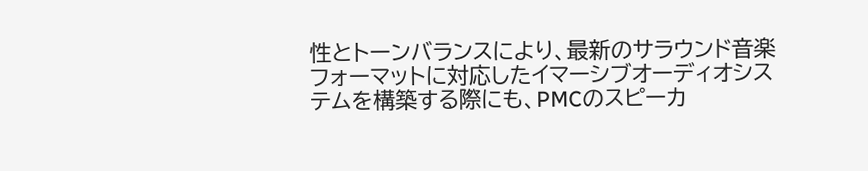性とトーンバランスにより、最新のサラウンド音楽フォーマットに対応したイマーシブオーディオシステムを構築する際にも、PMCのスピーカ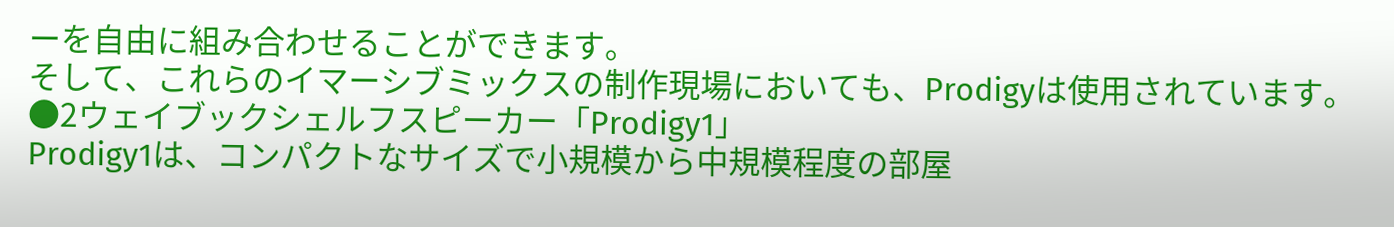ーを自由に組み合わせることができます。
そして、これらのイマーシブミックスの制作現場においても、Prodigyは使用されています。
●2ウェイブックシェルフスピーカー「Prodigy1」
Prodigy1は、コンパクトなサイズで小規模から中規模程度の部屋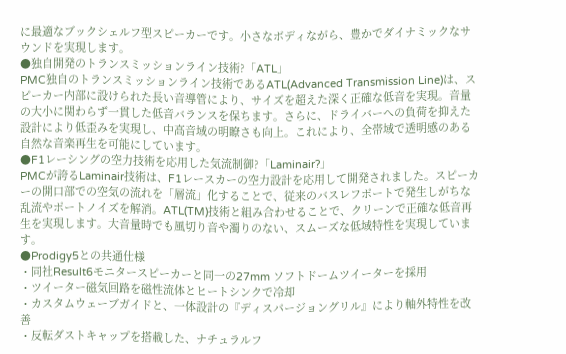に最適なブックシェルフ型スピーカーです。小さなボディながら、豊かでダイナミックなサウンドを実現します。
●独自開発のトランスミッションライン技術?「ATL」
PMC独自のトランスミッションライン技術であるATL(Advanced Transmission Line)は、スピーカー内部に設けられた長い音導管により、サイズを超えた深く正確な低音を実現。音量の大小に関わらず一貫した低音バランスを保ちます。さらに、ドライバーへの負荷を抑えた設計により低歪みを実現し、中高音域の明瞭さも向上。これにより、全帯域で透明感のある自然な音楽再生を可能にしています。
●F1レーシングの空力技術を応用した気流制御?「Laminair?」
PMCが誇るLaminair技術は、F1レースカーの空力設計を応用して開発されました。スピーカーの開口部での空気の流れを「層流」化することで、従来のバスレフポートで発生しがちな乱流やポートノイズを解消。ATL(TM)技術と組み合わせることで、クリーンで正確な低音再生を実現します。大音量時でも風切り音や濁りのない、スムーズな低域特性を実現しています。
●Prodigy5との共通仕様
・同社Result6モニタースピーカーと同一の27mm ソフトドームツイーターを採用
・ツイーター磁気回路を磁性流体とヒートシンクで冷却
・カスタムウェーブガイドと、一体設計の『ディスパージョングリル』により軸外特性を改善
・反転ダストキャップを搭載した、ナチュラルフ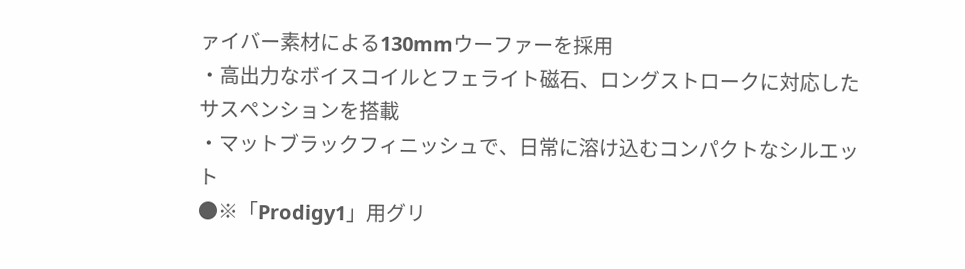ァイバー素材による130mmウーファーを採用
・高出力なボイスコイルとフェライト磁石、ロングストロークに対応したサスペンションを搭載
・マットブラックフィニッシュで、日常に溶け込むコンパクトなシルエット
●※「Prodigy1」用グリ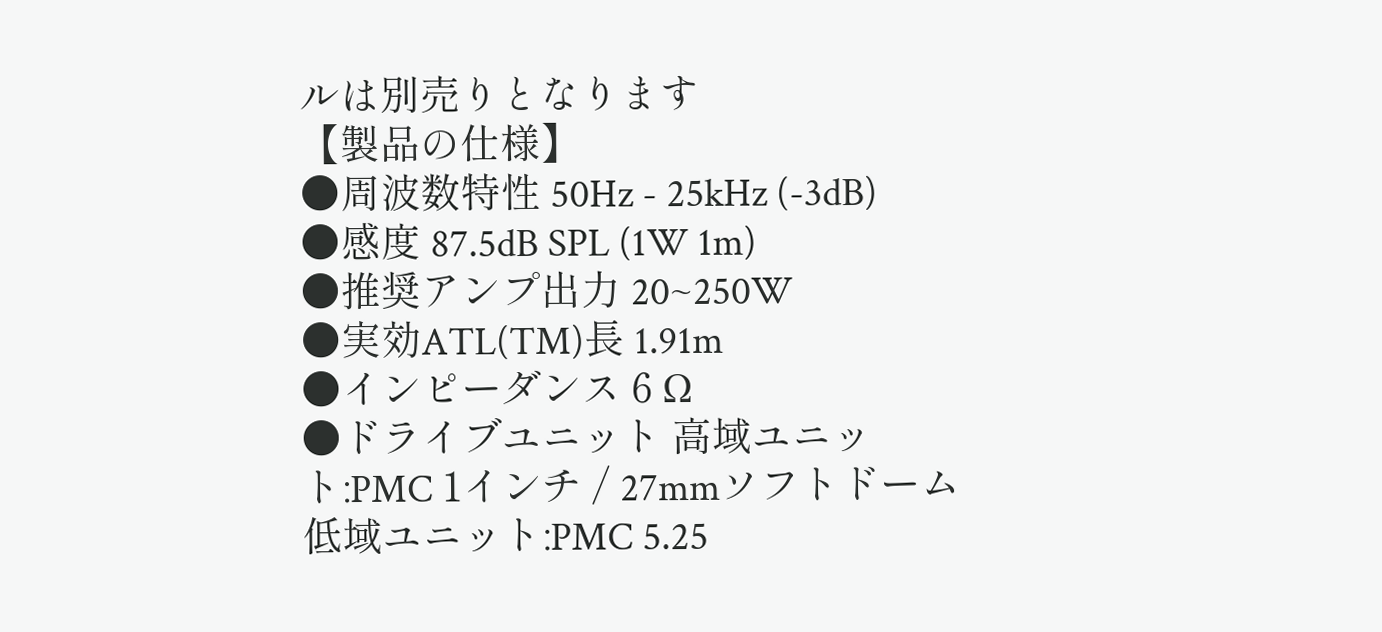ルは別売りとなります
【製品の仕様】
●周波数特性 50Hz - 25kHz (-3dB)
●感度 87.5dB SPL (1W 1m)
●推奨アンプ出力 20~250W
●実効ATL(TM)長 1.91m
●インピーダンス 6 Ω
●ドライブユニット 高域ユニット:PMC 1インチ / 27mmソフトドーム
低域ユニット:PMC 5.25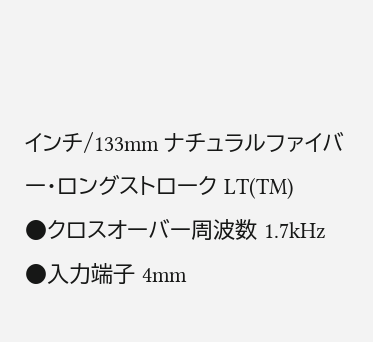インチ/133mm ナチュラルファイバー・ロングストローク LT(TM)
●クロスオーバー周波数 1.7kHz
●入力端子 4mm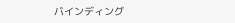バインディング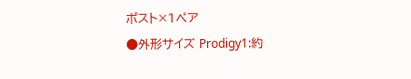ポスト×1ペア
●外形サイズ Prodigy1:約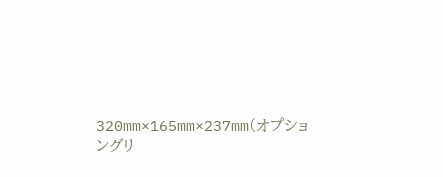320mm×165mm×237mm(オプショングリ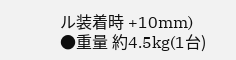ル装着時 +10mm)
●重量 約4.5kg(1台)